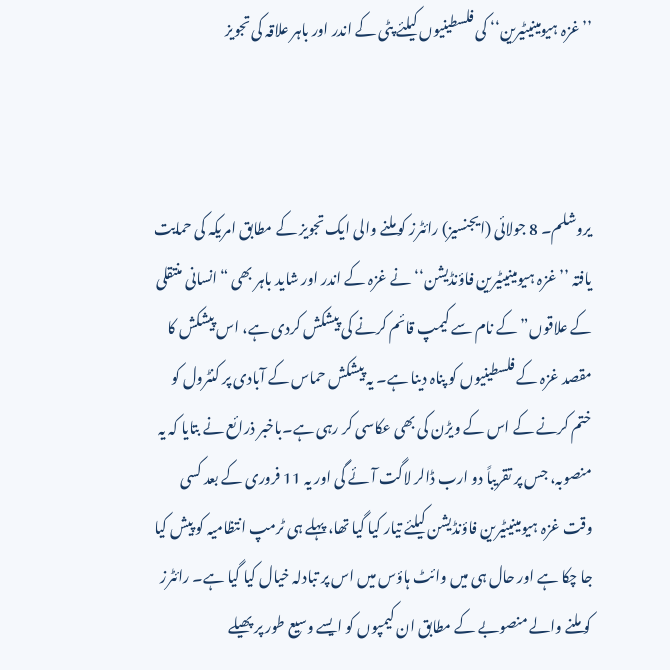’’ غزہ ہیومینیٹیرین‘‘ کی فلسطینیوں کیلئے پٹی کے اندر اور باہر علاقہ کی تجویز



یروشلم۔ 8 جولائی (ایجنسیز) رائٹرز کو ملنے والی ایک تجویز کے مطابق امریکہ کی حمایت یافتہ ’’غزہ ہیومینیٹیرین فاؤنڈیشن‘‘ نے غزہ کے اندر اور شاید باہر بھی “انسانی منتقلی کے علاقوں” کے نام سے کیمپ قائم کرنے کی پیشکش کردی ہے، اس پیشکش کا مقصد غزہ کے فلسطینیوں کو پناہ دینا ہے۔ یہ پیشکش حماس کے آبادی پر کنٹرول کو ختم کرنے کے اس کے ویڑن کی بھی عکاسی کر رہی ہے۔باخبر ذرائع نے بتایا کہ یہ منصوبہ، جس پر تقریباً دو ارب ڈالر لاگت آئے گی اور یہ 11 فروری کے بعد کسی وقت غزہ ہیومینیٹیرین فاؤنڈیشن کیلئے تیار کیا گیا تھا، پہلے ہی ٹرمپ انتظامیہ کو پیش کیا جا چکا ہے اور حال ہی میں وائٹ ہاؤس میں اس پر تبادلہ خیال کیا گیا ہے۔ رائٹرز کو ملنے والے منصوبے کے مطابق ان کیمپوں کو ایسے وسیع طور پر پھیلے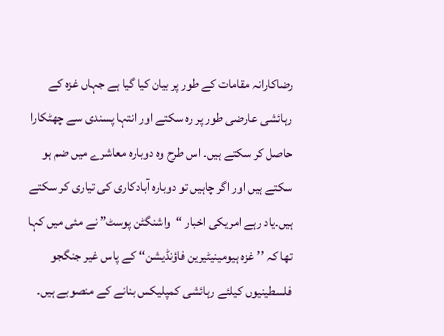رضاکارانہ مقامات کے طور پر بیان کیا گیا ہے جہاں غزہ کے رہائشی عارضی طور پر رہ سکتے اور انتہا پسندی سے چھٹکارا حاصل کر سکتے ہیں۔ اس طرح وہ دوبارہ معاشرے میں ضم ہو سکتے ہیں اور اگر چاہیں تو دوبارہ آبادکاری کی تیاری کر سکتے ہیں۔یاد رہے امریکی اخبار “واشنگٹن پوسٹ” نے مئی میں کہا تھا کہ ’’ غزہ ہیومینیٹیرین فاؤنڈیشن‘‘ کے پاس غیر جنگجو فلسطینیوں کیلئے رہائشی کمپلیکس بنانے کے منصوبے ہیں۔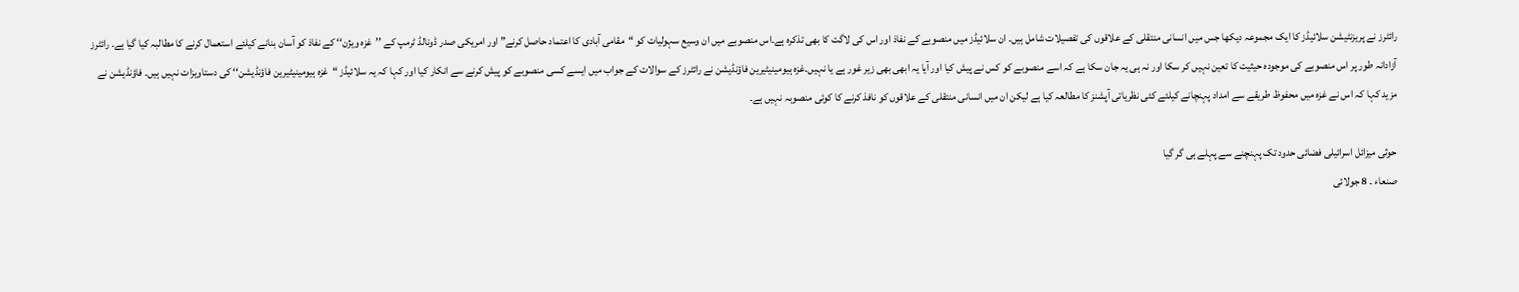رائٹرز نے پریزنٹیشن سلائیڈز کا ایک مجموعہ دیکھا جس میں انسانی منتقلی کے علاقوں کی تفصیلات شامل ہیں۔ ان سلائیڈز میں منصوبے کے نفاذ اور اس کی لاگت کا بھی تذکرہ ہے۔اس منصوبے میں ان وسیع سہولیات کو “مقامی آبادی کا اعتماد حاصل کرنے” اور امریکی صدر ڈونالڈ ٹرمپ کے ’’غزہ ویژن‘‘ کے نفاذ کو آسان بنانے کیلئے استعمال کرنے کا مطالبہ کیا گیا ہے۔ رائٹرز آزادانہ طور پر اس منصوبے کی موجودہ حیثیت کا تعین نہیں کر سکا اور نہ ہی یہ جان سکا ہے کہ اسے منصوبے کو کس نے پیش کیا اور آیا یہ ابھی بھی زیر غور ہے یا نہیں۔غزہ ہیومینیٹیرین فاؤنڈیشن نے رائٹرز کے سوالات کے جواب میں ایسے کسی منصوبے کو پیش کرنے سے انکار کیا اور کہا کہ یہ سلائیڈز “غزہ ہیومینیٹیرین فاؤنڈیشن‘‘ کی دستاویزات نہیں ہیں۔ فاؤنڈیشن نے مزید کہا کہ اس نے غزہ میں محفوظ طریقے سے امداد پہنچانے کیلئے کئی نظریاتی آپشنز کا مطالعہ کیا ہے لیکن ان میں انسانی منتقلی کے علاقوں کو نافذ کرنے کا کوئی منصوبہ نہیں ہے۔

حوثی میزائل اسرائیلی فضائی حدود تک پہنچنے سے پہلے ہی گر گیا
صنعاء ۔ 8 جولائی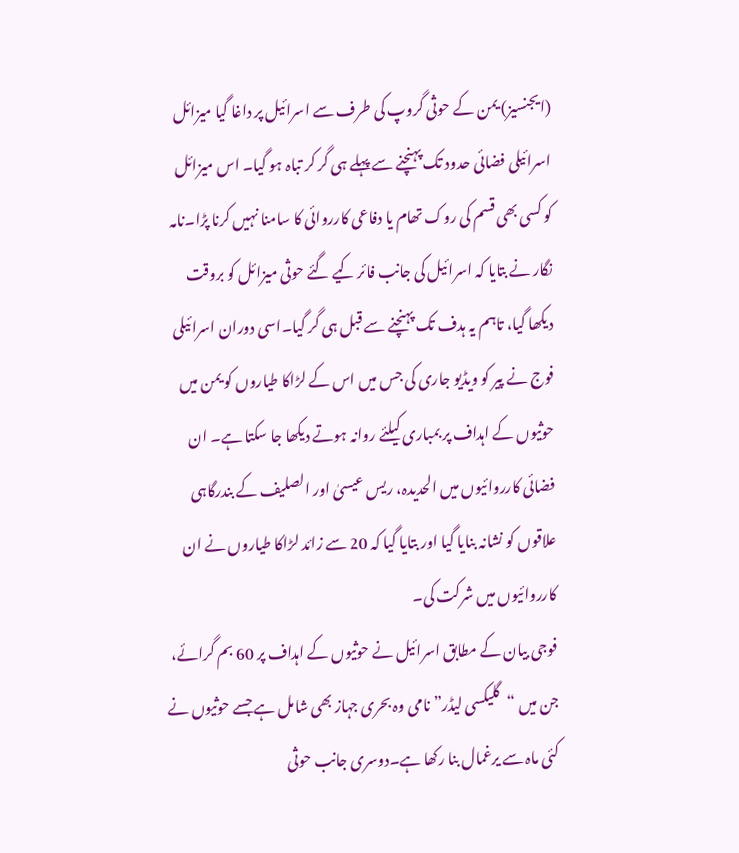(ایجنسیز) یمن کے حوثی گروپ کی طرف سے اسرائیل پر داغا گیا میزائل اسرائیلی فضائی حدود تک پہنچنے سے پہلے ہی گر کر تباہ ہو گیا۔ اس میزائل کو کسی بھی قسم کی روک تھام یا دفاعی کارروائی کا سامنا نہیں کرنا پڑا۔نامہ نگار نے بتایا کہ اسرائیل کی جانب فائر کیے گئے حوثی میزائل کو بروقت دیکھا گیا، تاہم یہ ہدف تک پہنچنے سے قبل ہی گر گیا۔اسی دوران اسرائیلی فوج نے پیر کو ویڈیو جاری کی جس میں اس کے لڑاکا طیاروں کو یمن میں حوثیوں کے اہداف پر بمباری کیلئے روانہ ہوتے دیکھا جا سکتا ہے۔ ان فضائی کارروائیوں میں الحدیدہ، ریس عیسیٰ اور الصلیف کے بندرگاہی علاقوں کو نشانہ بنایا گیا اور بتایا گیا کہ 20 سے زائد لڑاکا طیاروں نے ان کارروائیوں میں شرکت کی۔
فوجی بیان کے مطابق اسرائیل نے حوثیوں کے اہداف پر 60 بم گرائے، جن میں “گلیکسی لیڈر” نامی وہ بحری جہاز بھی شامل ہے جسے حوثیوں نے کئی ماہ سے یرغمال بنا رکھا ہے۔دوسری جانب حوثی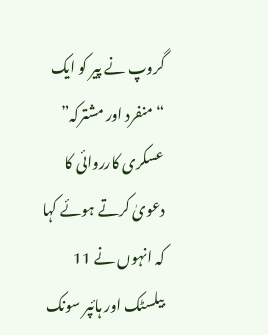گروپ نے پیر کو ایک “منفرد اور مشترکہ” عسکری کارروائی کا دعویٰ کرتے ہوئے کہا کہ انہوں نے 11 بیلسٹک اور ہائپر سونک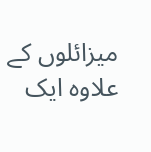میزائلوں کے علاوہ ایک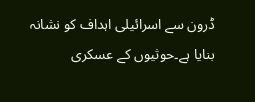ڈرون سے اسرائیلی اہداف کو نشانہ بنایا ہے۔حوثیوں کے عسکری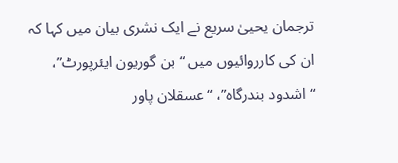ترجمان یحییٰ سریع نے ایک نشری بیان میں کہا کہ ان کی کارروائیوں میں “بن گوریون ایئرپورٹ”، “اشدود بندرگاہ”، “عسقلان پاور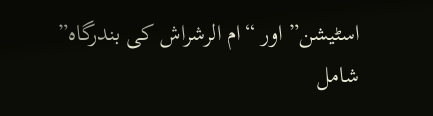اسٹیشن” اور “ام الرشراش کی بندرگاہ” شامل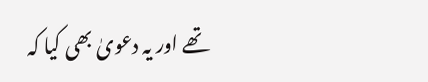تھے اور یہ دعویٰ بھی کیا کہ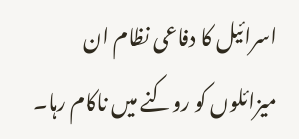اسرائیل کا دفاعی نظام ان میزائلوں کو روکنے میں ناکام رہا۔